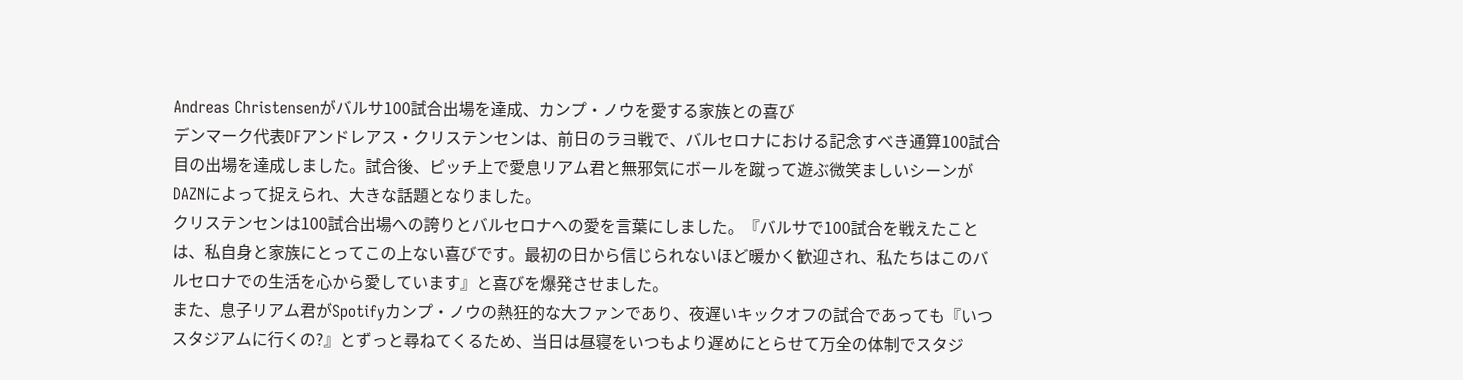Andreas Christensenがバルサ100試合出場を達成、カンプ・ノウを愛する家族との喜び
デンマーク代表DFアンドレアス・クリステンセンは、前日のラヨ戦で、バルセロナにおける記念すべき通算100試合目の出場を達成しました。試合後、ピッチ上で愛息リアム君と無邪気にボールを蹴って遊ぶ微笑ましいシーンがDAZNによって捉えられ、大きな話題となりました。
クリステンセンは100試合出場への誇りとバルセロナへの愛を言葉にしました。『バルサで100試合を戦えたことは、私自身と家族にとってこの上ない喜びです。最初の日から信じられないほど暖かく歓迎され、私たちはこのバルセロナでの生活を心から愛しています』と喜びを爆発させました。
また、息子リアム君がSpotifyカンプ・ノウの熱狂的な大ファンであり、夜遅いキックオフの試合であっても『いつスタジアムに行くの?』とずっと尋ねてくるため、当日は昼寝をいつもより遅めにとらせて万全の体制でスタジ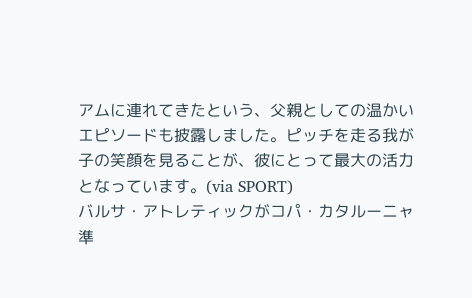アムに連れてきたという、父親としての温かいエピソードも披露しました。ピッチを走る我が子の笑顔を見ることが、彼にとって最大の活力となっています。(via SPORT)
バルサ・アトレティックがコパ・カタルーニャ準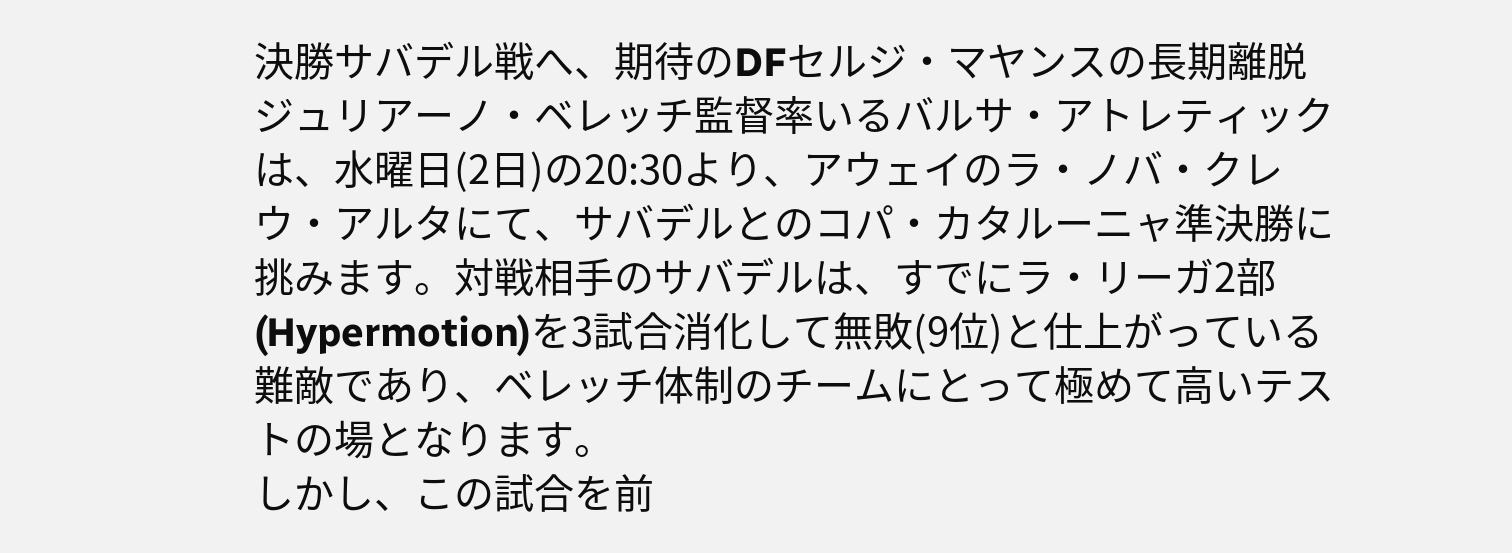決勝サバデル戦へ、期待のDFセルジ・マヤンスの長期離脱
ジュリアーノ・ベレッチ監督率いるバルサ・アトレティックは、水曜日(2日)の20:30より、アウェイのラ・ノバ・クレウ・アルタにて、サバデルとのコパ・カタルーニャ準決勝に挑みます。対戦相手のサバデルは、すでにラ・リーガ2部(Hypermotion)を3試合消化して無敗(9位)と仕上がっている難敵であり、ベレッチ体制のチームにとって極めて高いテストの場となります。
しかし、この試合を前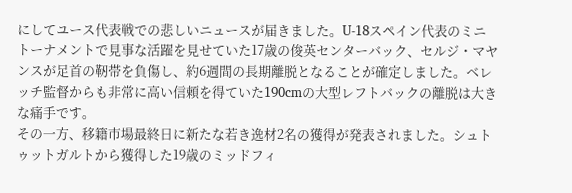にしてユース代表戦での悲しいニュースが届きました。U-18スペイン代表のミニトーナメントで見事な活躍を見せていた17歳の俊英センターバック、セルジ・マヤンスが足首の靭帯を負傷し、約6週間の長期離脱となることが確定しました。ベレッチ監督からも非常に高い信頼を得ていた190cmの大型レフトバックの離脱は大きな痛手です。
その一方、移籍市場最終日に新たな若き逸材2名の獲得が発表されました。シュトゥットガルトから獲得した19歳のミッドフィ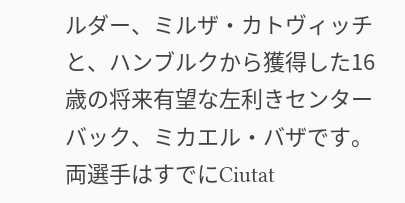ルダー、ミルザ・カトヴィッチと、ハンブルクから獲得した16歳の将来有望な左利きセンターバック、ミカエル・バザです。両選手はすでにCiutat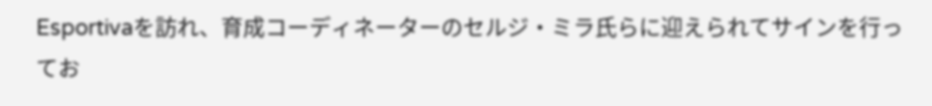Esportivaを訪れ、育成コーディネーターのセルジ・ミラ氏らに迎えられてサインを行ってお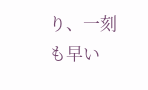り、一刻も早い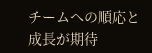チームへの順応と成長が期待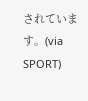されています。(via SPORT)